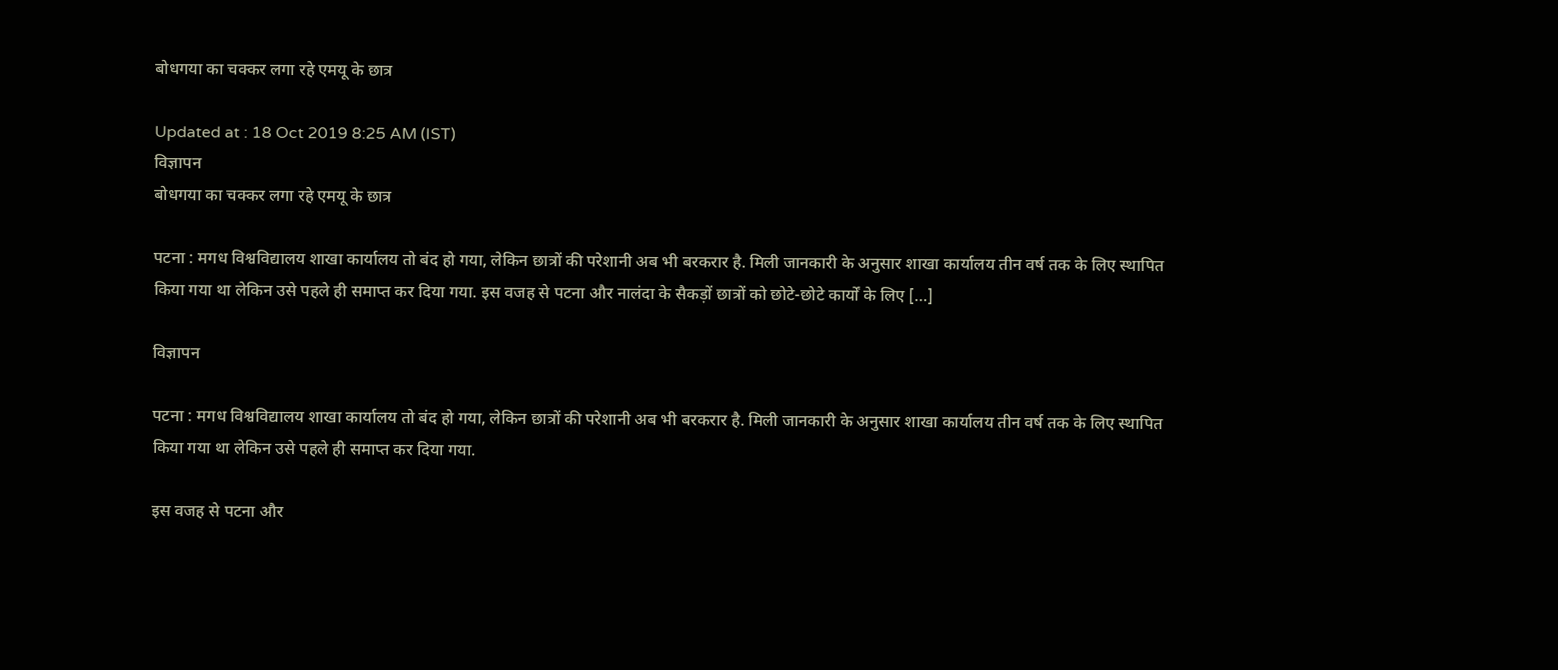बोधगया का चक्कर लगा रहे एमयू के छात्र

Updated at : 18 Oct 2019 8:25 AM (IST)
विज्ञापन
बोधगया का चक्कर लगा रहे एमयू के छात्र

पटना : मगध विश्वविद्यालय शाखा कार्यालय तो बंद हो गया, लेकिन छात्रों की परेशानी अब भी बरकरार है. मिली जानकारी के अनुसार शाखा कार्यालय तीन वर्ष तक के लिए स्थापित किया गया था लेकिन उसे पहले ही समाप्त कर दिया गया. इस वजह से पटना और नालंदा के सैकड़ों छात्रों को छोटे-छोटे कार्यों के लिए […]

विज्ञापन

पटना : मगध विश्वविद्यालय शाखा कार्यालय तो बंद हो गया, लेकिन छात्रों की परेशानी अब भी बरकरार है. मिली जानकारी के अनुसार शाखा कार्यालय तीन वर्ष तक के लिए स्थापित किया गया था लेकिन उसे पहले ही समाप्त कर दिया गया.

इस वजह से पटना और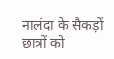नालंदा के सैकड़ों छात्रों को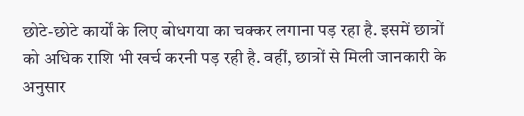छोटे-छोटे कार्यों के लिए बोधगया का चक्कर लगाना पड़ रहा है. इसमें छात्रों को अधिक राशि भी खर्च करनी पड़ रही है. वहीं, छात्रों से मिली जानकारी के अनुसार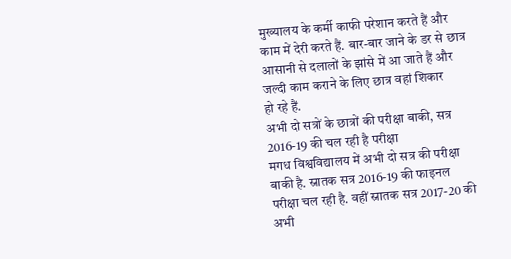मुख्यालय के कर्मी काफी परेशान करते हैं और काम में देरी करते हैं. बार-बार जाने के डर से छात्र आसानी से दलालों के झांसे में आ जाते हैं और जल्दी काम कराने के लिए छात्र वहां शिकार
हो रहे हैं.
अभी दो सत्रों के छात्रों की परीक्षा बाकी, सत्र 2016-19 की चल रही है परीक्षा
मगध विश्वविद्यालय में अभी दो सत्र की परीक्षा बाकी है. स्नातक सत्र 2016-19 की फाइनल परीक्षा चल रही है. वहीं स्नातक सत्र 2017-20 की अभी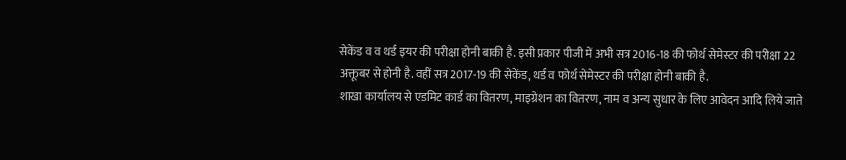सेकेंड व व थर्ड इयर की परीक्षा होनी बाकी है. इसी प्रकार पीजी में अभी सत्र 2016-18 की फोर्थ सेमेस्टर की परीक्षा 22 अक्तूबर से होनी है. वहीं सत्र 2017-19 की सेकेंड, थर्ड व फोर्थ सेमेस्टर की परीक्षा होनी बाकी है.
शाखा कार्यालय से एडमिट कार्ड का वितरण, माइग्रेशन का वितरण, नाम व अन्य सुधार के लिए आवेदन आदि लिये जाते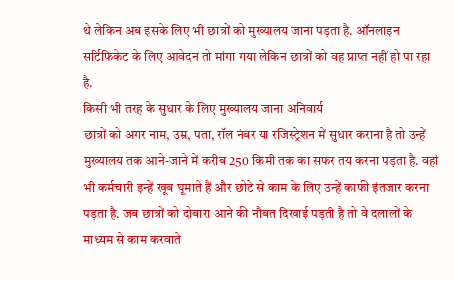थे लेकिन अब इसके लिए भी छात्रों को मुख्यालय जाना पड़ता है. ऑनलाइन सर्टिफिकेट के लिए आवेदन तो मांगा गया लेकिन छात्रों को वह प्राप्त नहीं हो पा रहा है.
किसी भी तरह के सुधार के लिए मुख्यालय जाना अनिवार्य
छात्रों को अगर नाम, उम्र, पता, रॉल नंबर या रजिस्ट्रेशन में सुधार कराना है तो उन्हें मुख्यालय तक आने-जाने में करीब 250 किमी तक का सफर तय करना पड़ता है. वहां भी कर्मचारी इन्हें खूब घूमाते हैं और छोटे से काम के लिए उन्हें काफी इंतजार करना पड़ता है. जब छात्रों को दोबारा आने की नौबत दिखाई पड़ती है तो वे दलालों के माध्यम से काम करवाते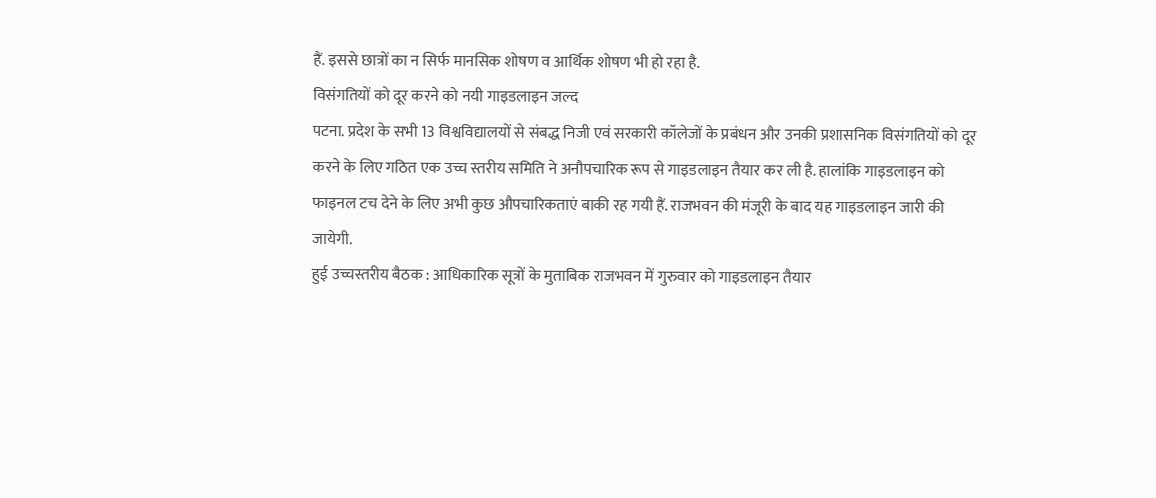हैं. इससे छात्रों का न सिर्फ मानसिक शोषण व आर्थिक शोषण भी हो रहा है.
विसंगतियों को दूर करने को नयी गाइडलाइन जल्द
पटना. प्रदेश के सभी 13 विश्वविद्यालयों से संबद्ध निजी एवं सरकारी कॉलेजों के प्रबंधन और उनकी प्रशासनिक विसंगतियों को दूर करने के लिए गठित एक उच्च स्तरीय समिति ने अनौपचारिक रूप से गाइडलाइन तैयार कर ली है. हालांकि गाइडलाइन को फाइनल टच देने के लिए अभी कुछ औपचारिकताएं बाकी रह गयी हैं. राजभवन की मंजूरी के बाद यह गाइडलाइन जारी की जायेगी.
हुई उच्चस्तरीय बैठक : आधिकारिक सूत्रों के मुताबिक राजभवन में गुरुवार को गाइडलाइन तैयार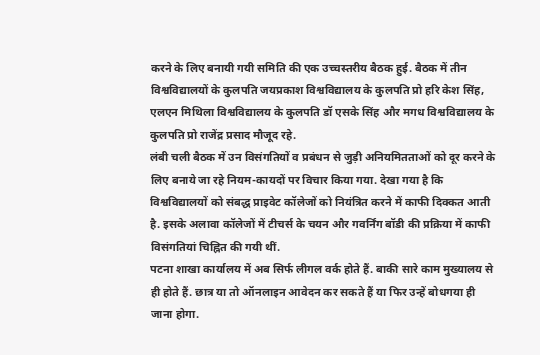करने के लिए बनायी गयी समिति की एक उच्चस्तरीय बैठक हुई. बैठक में तीन विश्वविद्यालयों के कुलपति जयप्रकाश विश्वविद्यालय के कुलपति प्रो हरि केश सिंह, एलएन मिथिला विश्वविद्यालय के कुलपति डॉ एसके सिंह और मगध विश्वविद्यालय के कुलपति प्रो राजेंद्र प्रसाद मौजूद रहे.
लंबी चली बैठक में उन विसंगतियों व प्रबंधन से जुड़ी अनियमितताओं को दूर करने के लिए बनाये जा रहे नियम-कायदों पर विचार किया गया. देखा गया है कि विश्वविद्यालयों को संबद्ध प्राइवेट कॉलेजों को नियंत्रित करने में काफी दिक्कत आती है. इसके अलावा कॉलेजों में टीचर्स के चयन और गवर्निंग बॉडी की प्रक्रिया में काफी विसंगतियां चिह्नित की गयी थीं.
पटना शाखा कार्यालय में अब सिर्फ लीगल वर्क होते हैं. बाकी सारे काम मुख्यालय से ही होते हैं. छात्र या तो ऑनलाइन आवेदन कर सकते हैं या फिर उन्हें बोधगया ही जाना होगा.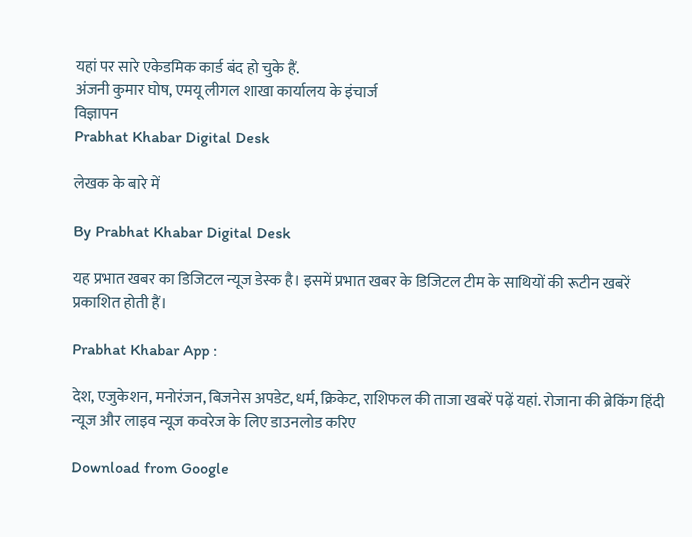यहां पर सारे एकेडमिक कार्ड बंद हो चुके हैं.
अंजनी कुमार घोष, एमयू लीगल शाखा कार्यालय के इंचार्ज
विज्ञापन
Prabhat Khabar Digital Desk

लेखक के बारे में

By Prabhat Khabar Digital Desk

यह प्रभात खबर का डिजिटल न्यूज डेस्क है। इसमें प्रभात खबर के डिजिटल टीम के साथियों की रूटीन खबरें प्रकाशित होती हैं।

Prabhat Khabar App :

देश, एजुकेशन, मनोरंजन, बिजनेस अपडेट, धर्म, क्रिकेट, राशिफल की ताजा खबरें पढ़ें यहां. रोजाना की ब्रेकिंग हिंदी न्यूज और लाइव न्यूज कवरेज के लिए डाउनलोड करिए

Download from Google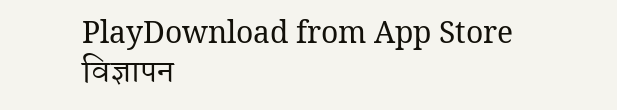PlayDownload from App Store
विज्ञापन